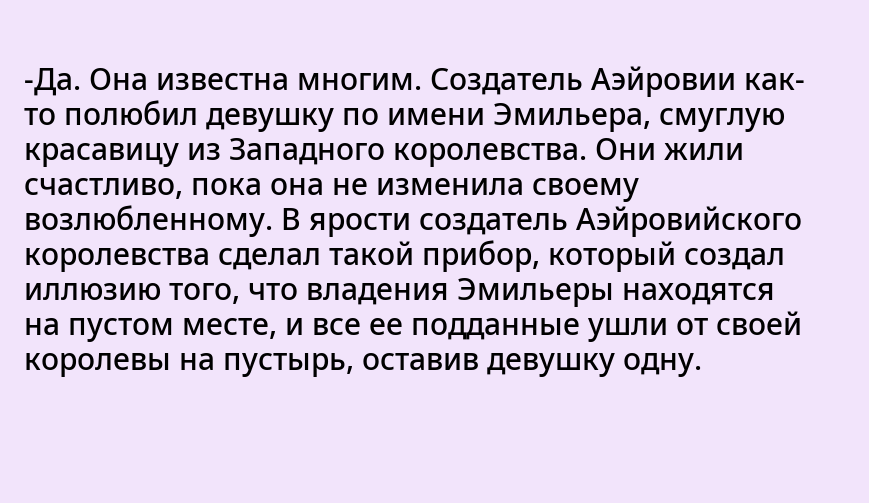-Да. Она известна многим. Создатель Аэйровии как-то полюбил девушку по имени Эмильера, смуглую красавицу из Западного королевства. Они жили счастливо, пока она не изменила своему возлюбленному. В ярости создатель Аэйровийского королевства сделал такой прибор, который создал иллюзию того, что владения Эмильеры находятся на пустом месте, и все ее подданные ушли от своей королевы на пустырь, оставив девушку одну.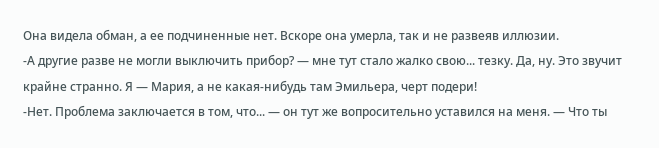Она видела обман, а ее подчиненные нет. Вскоре она умерла, так и не развеяв иллюзии.
-А другие разве не могли выключить прибор? — мне тут стало жалко свою... тезку. Да, ну. Это звучит крайне странно. Я — Мария, а не какая-нибудь там Эмильера, черт подери!
-Нет. Проблема заключается в том, что... — он тут же вопросительно уставился на меня. — Что ты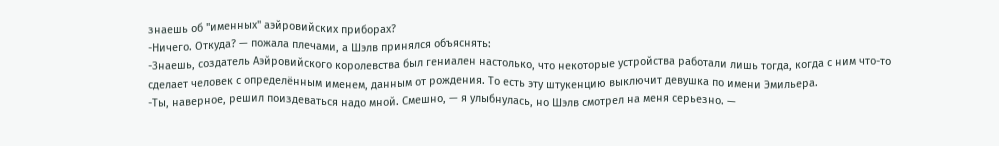знаешь об "именных" аэйровийских приборах?
-Ничего. Откуда? — пожала плечами, а Шэлв принялся объяснять:
-Знаешь, создатель Аэйровийского королевства был гениален настолько, что некоторые устройства работали лишь тогда, когда с ним что-то сделает человек с определённым именем, данным от рождения. То есть эту штукенцию выключит девушка по имени Эмильера.
-Ты, наверное, решил поиздеваться надо мной. Смешно, — я улыбнулась, но Шэлв смотрел на меня серьезно. —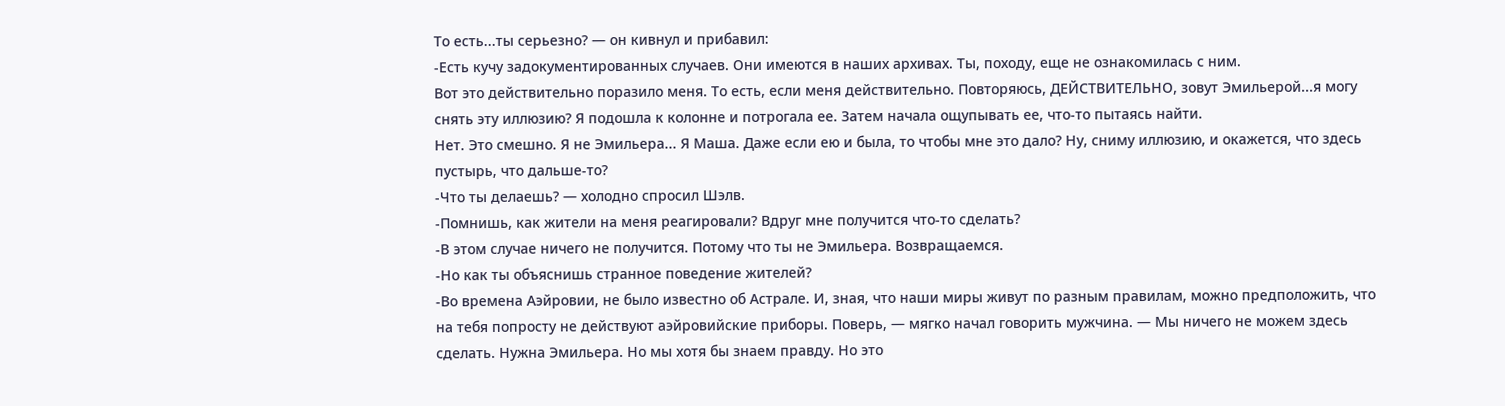То есть...ты серьезно? — он кивнул и прибавил:
-Есть кучу задокументированных случаев. Они имеются в наших архивах. Ты, походу, еще не ознакомилась с ним.
Вот это действительно поразило меня. То есть, если меня действительно. Повторяюсь, ДЕЙСТВИТЕЛЬНО, зовут Эмильерой...я могу снять эту иллюзию? Я подошла к колонне и потрогала ее. Затем начала ощупывать ее, что-то пытаясь найти.
Нет. Это смешно. Я не Эмильера... Я Маша. Даже если ею и была, то чтобы мне это дало? Ну, сниму иллюзию, и окажется, что здесь пустырь, что дальше-то?
-Что ты делаешь? — холодно спросил Шэлв.
-Помнишь, как жители на меня реагировали? Вдруг мне получится что-то сделать?
-В этом случае ничего не получится. Потому что ты не Эмильера. Возвращаемся.
-Но как ты объяснишь странное поведение жителей?
-Во времена Аэйровии, не было известно об Астрале. И, зная, что наши миры живут по разным правилам, можно предположить, что на тебя попросту не действуют аэйровийские приборы. Поверь, — мягко начал говорить мужчина. — Мы ничего не можем здесь сделать. Нужна Эмильера. Но мы хотя бы знаем правду. Но это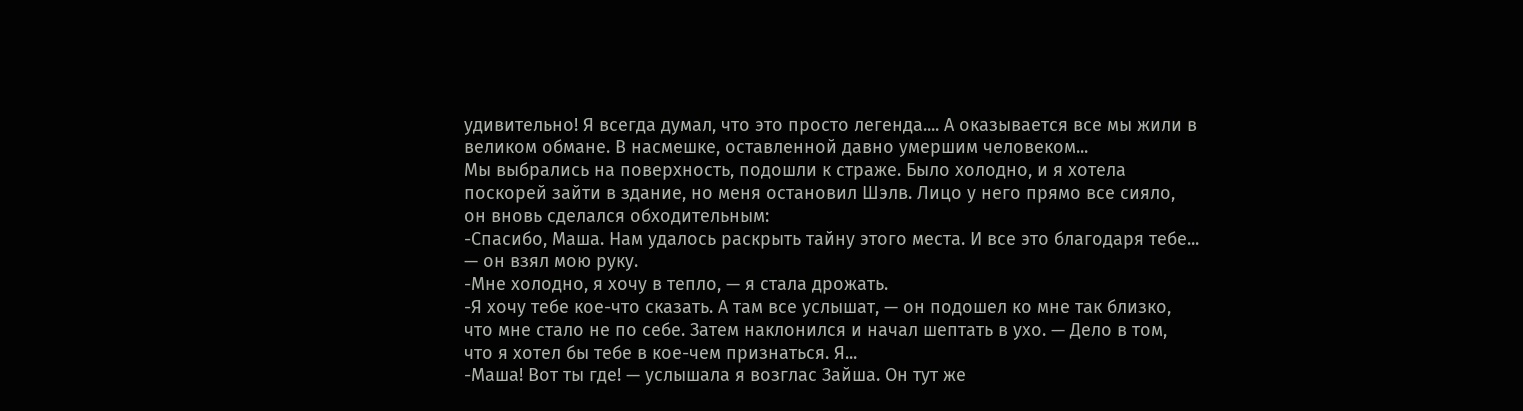удивительно! Я всегда думал, что это просто легенда.... А оказывается все мы жили в великом обмане. В насмешке, оставленной давно умершим человеком...
Мы выбрались на поверхность, подошли к страже. Было холодно, и я хотела поскорей зайти в здание, но меня остановил Шэлв. Лицо у него прямо все сияло, он вновь сделался обходительным:
-Спасибо, Маша. Нам удалось раскрыть тайну этого места. И все это благодаря тебе... — он взял мою руку.
-Мне холодно, я хочу в тепло, — я стала дрожать.
-Я хочу тебе кое-что сказать. А там все услышат, — он подошел ко мне так близко, что мне стало не по себе. Затем наклонился и начал шептать в ухо. — Дело в том, что я хотел бы тебе в кое-чем признаться. Я...
-Маша! Вот ты где! — услышала я возглас Зайша. Он тут же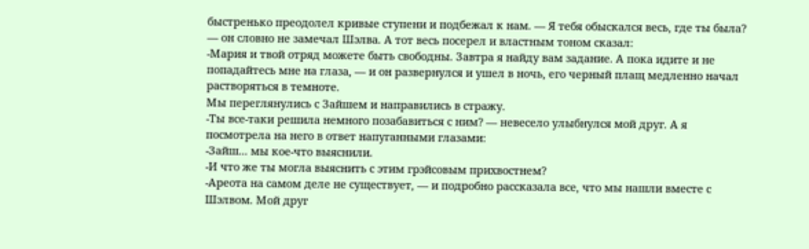быстренько преодолел кривые ступени и подбежал к нам. — Я тебя обыскался весь, где ты была? — он словно не замечал Шэлва. А тот весь посерел и властным тоном сказал:
-Мария и твой отряд можете быть свободны. Завтра я найду вам задание. А пока идите и не попадайтесь мне на глаза, — и он развернулся и ушел в ночь, его черный плащ медленно начал растворяться в темноте.
Мы переглянулись с Зайшем и направились в стражу.
-Ты все-таки решила немного позабавиться с ним? — невесело улыбнулся мой друг. А я посмотрела на него в ответ напуганными глазами:
-Зайш... мы кое-что выяснили.
-И что же ты могла выяснить с этим грэйсовым прихвостнем?
-Ареота на самом деле не существует, — и подробно рассказала все, что мы нашли вместе с Шэлвом. Мой друг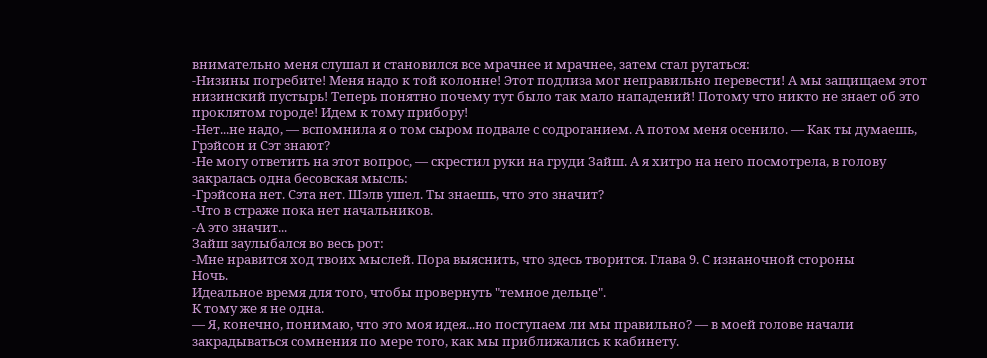внимательно меня слушал и становился все мрачнее и мрачнее, затем стал ругаться:
-Низины погребите! Меня надо к той колонне! Этот подлиза мог неправильно перевести! А мы защищаем этот низинский пустырь! Теперь понятно почему тут было так мало нападений! Потому что никто не знает об это проклятом городе! Идем к тому прибору!
-Нет...не надо, — вспомнила я о том сыром подвале с содроганием. А потом меня осенило. — Как ты думаешь, Грэйсон и Сэт знают?
-Не могу ответить на этот вопрос, — скрестил руки на груди Зайш. А я хитро на него посмотрела, в голову закралась одна бесовская мысль:
-Грэйсона нет. Сэта нет. Шэлв ушел. Ты знаешь, что это значит?
-Что в страже пока нет начальников.
-А это значит...
Зайш заулыбался во весь рот:
-Мне нравится ход твоих мыслей. Пора выяснить, что здесь творится. Глава 9. С изнаночной стороны
Ночь.
Идеальное время для того, чтобы провернуть "темное дельце".
К тому же я не одна.
— Я, конечно, понимаю, что это моя идея...но поступаем ли мы правильно? — в моей голове начали закрадываться сомнения по мере того, как мы приближались к кабинету.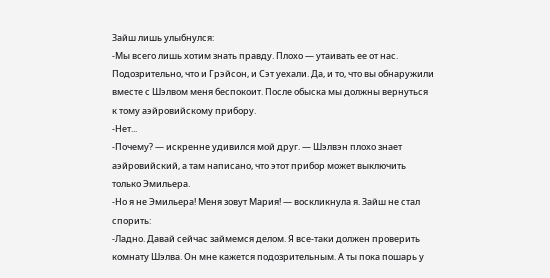Зайш лишь улыбнулся:
-Мы всего лишь хотим знать правду. Плохо — утаивать ее от нас. Подозрительно, что и Грэйсон, и Сэт уехали. Да, и то, что вы обнаружили вместе с Шэлвом меня беспокоит. После обыска мы должны вернуться к тому аэйровийскому прибору.
-Нет...
-Почему? — искренне удивился мой друг. — Шэлвэн плохо знает аэйровийский, а там написано, что этот прибор может выключить только Эмильера.
-Но я не Эмильера! Меня зовут Мария! — воскликнула я. Зайш не стал спорить:
-Ладно. Давай сейчас займемся делом. Я все-таки должен проверить комнату Шэлва. Он мне кажется подозрительным. А ты пока пошарь у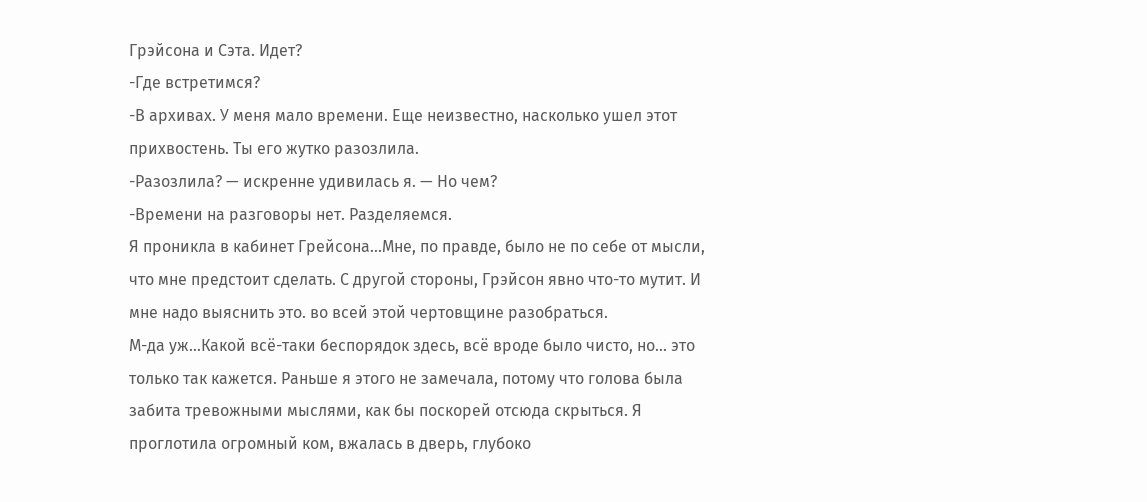Грэйсона и Сэта. Идет?
-Где встретимся?
-В архивах. У меня мало времени. Еще неизвестно, насколько ушел этот прихвостень. Ты его жутко разозлила.
-Разозлила? — искренне удивилась я. — Но чем?
-Времени на разговоры нет. Разделяемся.
Я проникла в кабинет Грейсона...Мне, по правде, было не по себе от мысли, что мне предстоит сделать. С другой стороны, Грэйсон явно что-то мутит. И мне надо выяснить это. во всей этой чертовщине разобраться.
М-да уж...Какой всё-таки беспорядок здесь, всё вроде было чисто, но... это только так кажется. Раньше я этого не замечала, потому что голова была забита тревожными мыслями, как бы поскорей отсюда скрыться. Я проглотила огромный ком, вжалась в дверь, глубоко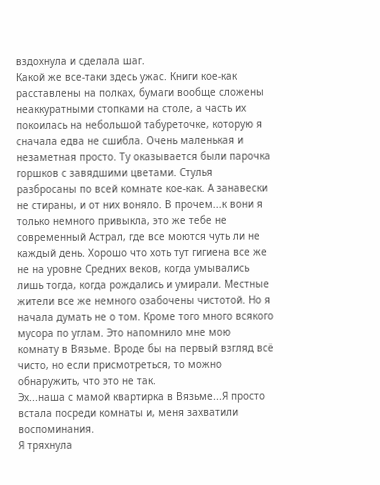вздохнула и сделала шаг.
Какой же все-таки здесь ужас. Книги кое-как расставлены на полках, бумаги вообще сложены неаккуратными стопками на столе, а часть их покоилась на небольшой табуреточке, которую я сначала едва не сшибла. Очень маленькая и незаметная просто. Ту оказывается были парочка горшков с завядшими цветами. Стулья разбросаны по всей комнате кое-как. А занавески не стираны, и от них воняло. В прочем...к вони я только немного привыкла, это же тебе не современный Астрал, где все моются чуть ли не каждый день. Хорошо что хоть тут гигиена все же не на уровне Средних веков, когда умывались лишь тогда, когда рождались и умирали. Местные жители все же немного озабочены чистотой. Но я начала думать не о том. Кроме того много всякого мусора по углам. Это напомнило мне мою комнату в Вязьме. Вроде бы на первый взгляд всё чисто, но если присмотреться, то можно обнаружить, что это не так.
Эх...наша с мамой квартирка в Вязьме...Я просто встала посреди комнаты и, меня захватили воспоминания.
Я тряхнула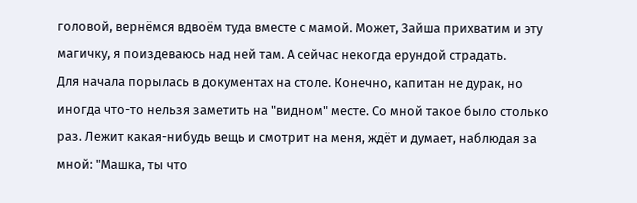головой, вернёмся вдвоём туда вместе с мамой. Может, Зайша прихватим и эту магичку, я поиздеваюсь над ней там. А сейчас некогда ерундой страдать.
Для начала порылась в документах на столе. Конечно, капитан не дурак, но иногда что-то нельзя заметить на "видном" месте. Со мной такое было столько раз. Лежит какая-нибудь вещь и смотрит на меня, ждёт и думает, наблюдая за мной: "Машка, ты что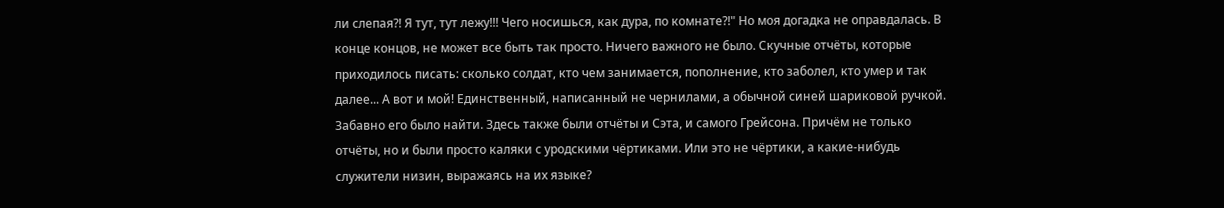ли слепая?! Я тут, тут лежу!!! Чего носишься, как дура, по комнате?!" Но моя догадка не оправдалась. В конце концов, не может все быть так просто. Ничего важного не было. Скучные отчёты, которые приходилось писать: сколько солдат, кто чем занимается, пополнение, кто заболел, кто умер и так далее... А вот и мой! Единственный, написанный не чернилами, а обычной синей шариковой ручкой. Забавно его было найти. Здесь также были отчёты и Сэта, и самого Грейсона. Причём не только отчёты, но и были просто каляки с уродскими чёртиками. Или это не чёртики, а какие-нибудь служители низин, выражаясь на их языке?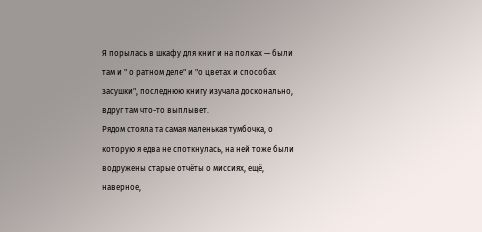Я порылась в шкафу для книг и на полках — были там и " о ратном деле" и "о цветах и способах засушки", последнюю книгу изучала досконально, вдруг там что-то выплывет.
Рядом стояла та самая маленькая тумбочка, о которую я едва не споткнулась, на ней тоже были водружены старые отчёты о миссиях, ещё, наверное,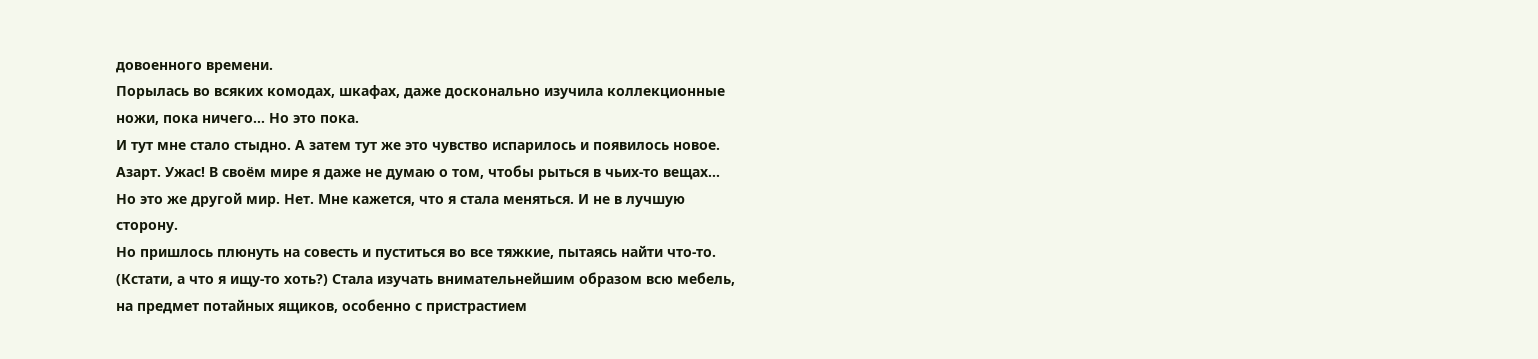довоенного времени.
Порылась во всяких комодах, шкафах, даже досконально изучила коллекционные ножи, пока ничего... Но это пока.
И тут мне стало стыдно. А затем тут же это чувство испарилось и появилось новое. Азарт. Ужас! В своём мире я даже не думаю о том, чтобы рыться в чьих-то вещах... Но это же другой мир. Нет. Мне кажется, что я стала меняться. И не в лучшую сторону.
Но пришлось плюнуть на совесть и пуститься во все тяжкие, пытаясь найти что-то. (Кстати, а что я ищу-то хоть?) Стала изучать внимательнейшим образом всю мебель, на предмет потайных ящиков, особенно с пристрастием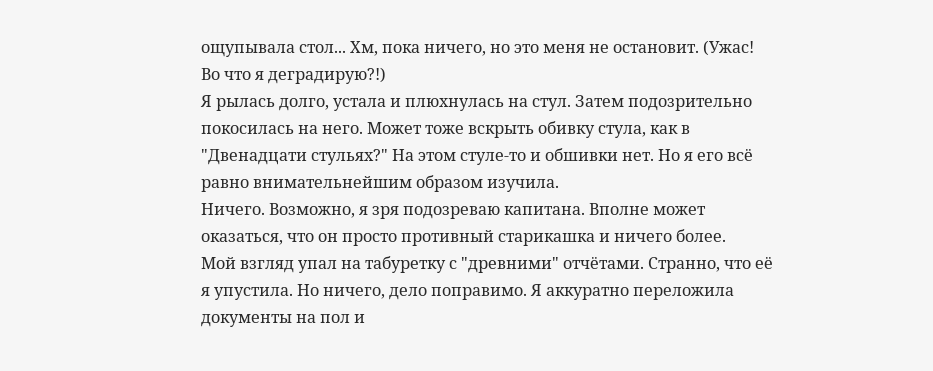ощупывала стол... Хм, пока ничего, но это меня не остановит. (Ужас! Во что я деградирую?!)
Я рылась долго, устала и плюхнулась на стул. Затем подозрительно покосилась на него. Может тоже вскрыть обивку стула, как в "Двенадцати стульях?" На этом стуле-то и обшивки нет. Но я его всё равно внимательнейшим образом изучила.
Ничего. Возможно, я зря подозреваю капитана. Вполне может оказаться, что он просто противный старикашка и ничего более.
Мой взгляд упал на табуретку с "древними" отчётами. Странно, что её я упустила. Но ничего, дело поправимо. Я аккуратно переложила документы на пол и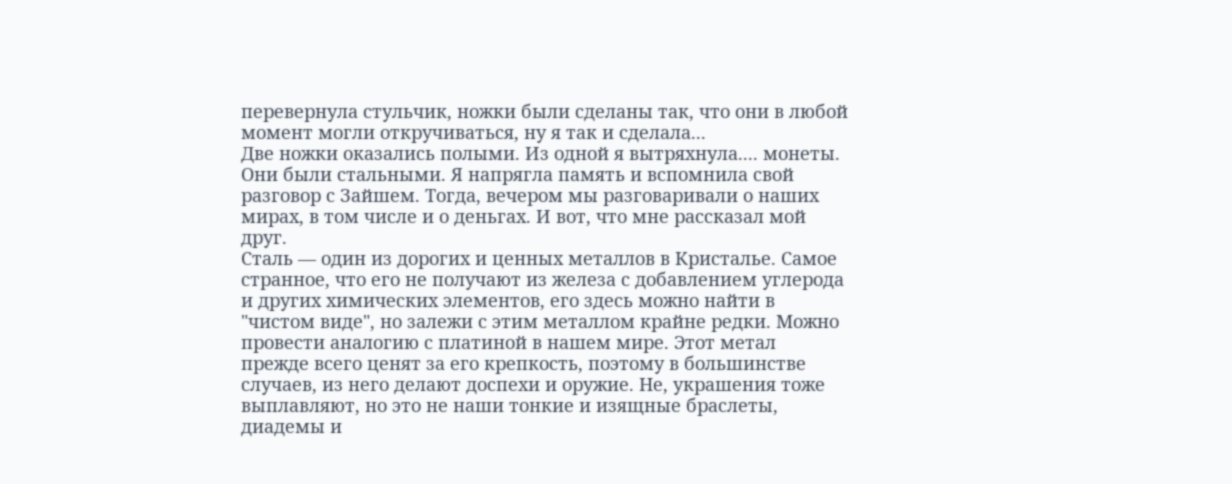перевернула стульчик, ножки были сделаны так, что они в любой момент могли откручиваться, ну я так и сделала...
Две ножки оказались полыми. Из одной я вытряхнула.... монеты. Они были стальными. Я напрягла память и вспомнила свой разговор с Зайшем. Тогда, вечером мы разговаривали о наших мирах, в том числе и о деньгах. И вот, что мне рассказал мой друг.
Сталь — один из дорогих и ценных металлов в Кристалье. Самое странное, что его не получают из железа с добавлением углерода и других химических элементов, его здесь можно найти в "чистом виде", но залежи с этим металлом крайне редки. Можно провести аналогию с платиной в нашем мире. Этот метал прежде всего ценят за его крепкость, поэтому в большинстве случаев, из него делают доспехи и оружие. Не, украшения тоже выплавляют, но это не наши тонкие и изящные браслеты, диадемы и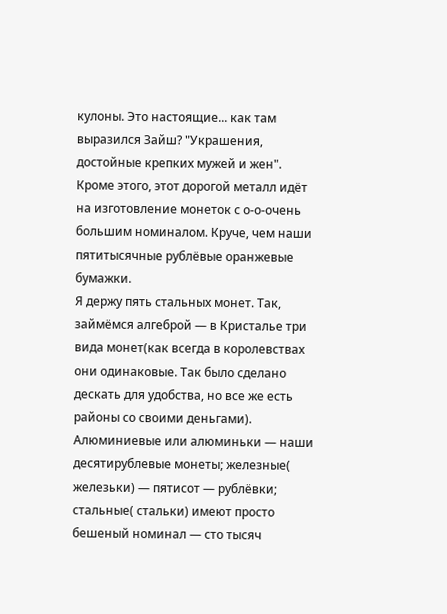кулоны. Это настоящие... как там выразился Зайш? "Украшения, достойные крепких мужей и жен".
Кроме этого, этот дорогой металл идёт на изготовление монеток с о-о-очень большим номиналом. Круче, чем наши пятитысячные рублёвые оранжевые бумажки.
Я держу пять стальных монет. Так, займёмся алгеброй — в Кристалье три вида монет(как всегда в королевствах они одинаковые. Так было сделано дескать для удобства, но все же есть районы со своими деньгами). Алюминиевые или алюминьки — наши десятирублевые монеты; железные( железьки) — пятисот — рублёвки; стальные( стальки) имеют просто бешеный номинал — сто тысяч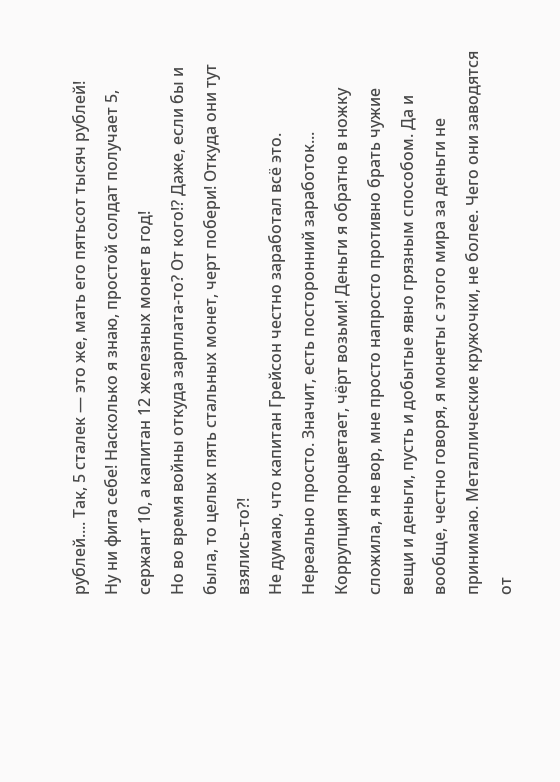рублей.... Так, 5 сталек — это же, мать его пятьсот тысяч рублей!
Ну ни фига себе! Насколько я знаю, простой солдат получает 5, сержант 10, а капитан 12 железных монет в год!
Но во время войны откуда зарплата-то? От кого!? Даже, если бы и была, то целых пять стальных монет, черт побери! Откуда они тут взялись-то?!
Не думаю, что капитан Грейсон честно заработал всё это. Нереально просто. Значит, есть посторонний заработок...
Коррупция процветает, чёрт возьми! Деньги я обратно в ножку сложила, я не вор, мне просто напросто противно брать чужие вещи и деньги, пусть и добытые явно грязным способом. Да и вообще, честно говоря, я монеты с этого мира за деньги не принимаю. Металлические кружочки, не более. Чего они заводятся от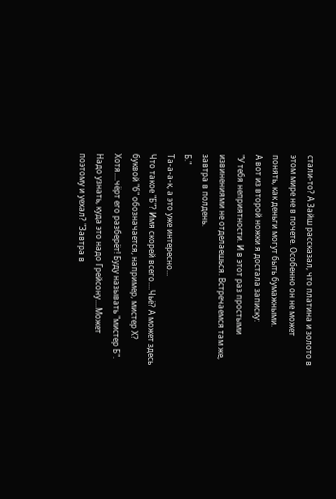стали-то? А Зайш рассказал, что платина и золото в этом мире не в почете. Особенно он не может понять, как деньги могут быть бумажными.
А вот из второй ножки я достала записку:
"У тебя неприятности. И в этот раз простыми извинениями не отделаешься. Встречаемся там же, завтра в полдень.
Б."
Та-а-а-к, а это уже интересно...
Что такое "Б"? Имя скорей всего....Чьё? А может здесь буквой "б" обозначается, например, мистер Х? Хотя....чёрт его разберёт! Буду называть "мистер Б". Надо узнать, куда это надо Грейсону....Может поэтому и уехал? "Завтра в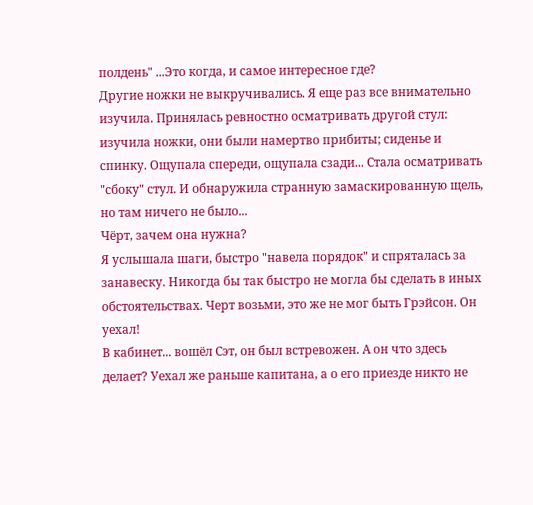полдень" ...Это когда, и самое интересное где?
Другие ножки не выкручивались. Я еще раз все внимательно изучила. Принялась ревностно осматривать другой стул: изучила ножки, они были намертво прибиты; сиденье и спинку. Ощупала спереди, ощупала сзади... Стала осматривать "сбоку" стул. И обнаружила странную замаскированную щель, но там ничего не было...
Чёрт, зачем она нужна?
Я услышала шаги, быстро "навела порядок" и спряталась за занавеску. Никогда бы так быстро не могла бы сделать в иных обстоятельствах. Черт возьми, это же не мог быть Грэйсон. Он уехал!
В кабинет... вошёл Сэт, он был встревожен. А он что здесь делает? Уехал же раньше капитана, а о его приезде никто не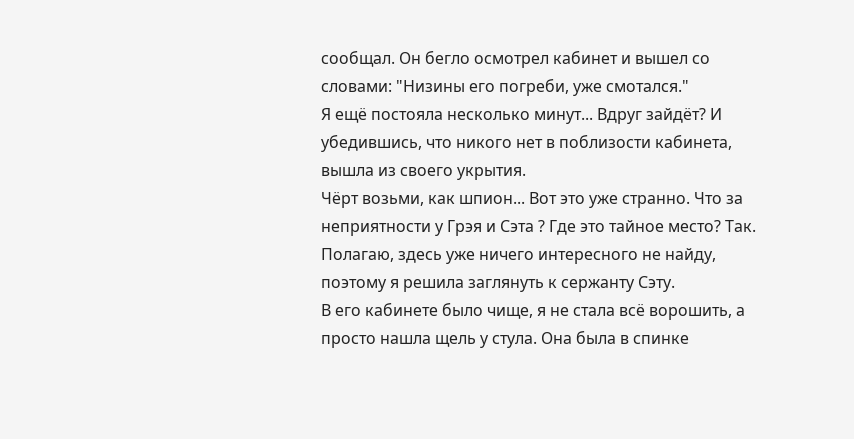сообщал. Он бегло осмотрел кабинет и вышел со словами: "Низины его погреби, уже смотался."
Я ещё постояла несколько минут... Вдруг зайдёт? И убедившись, что никого нет в поблизости кабинета, вышла из своего укрытия.
Чёрт возьми, как шпион... Вот это уже странно. Что за неприятности у Грэя и Сэта ? Где это тайное место? Так. Полагаю, здесь уже ничего интересного не найду, поэтому я решила заглянуть к сержанту Сэту.
В его кабинете было чище, я не стала всё ворошить, а просто нашла щель у стула. Она была в спинке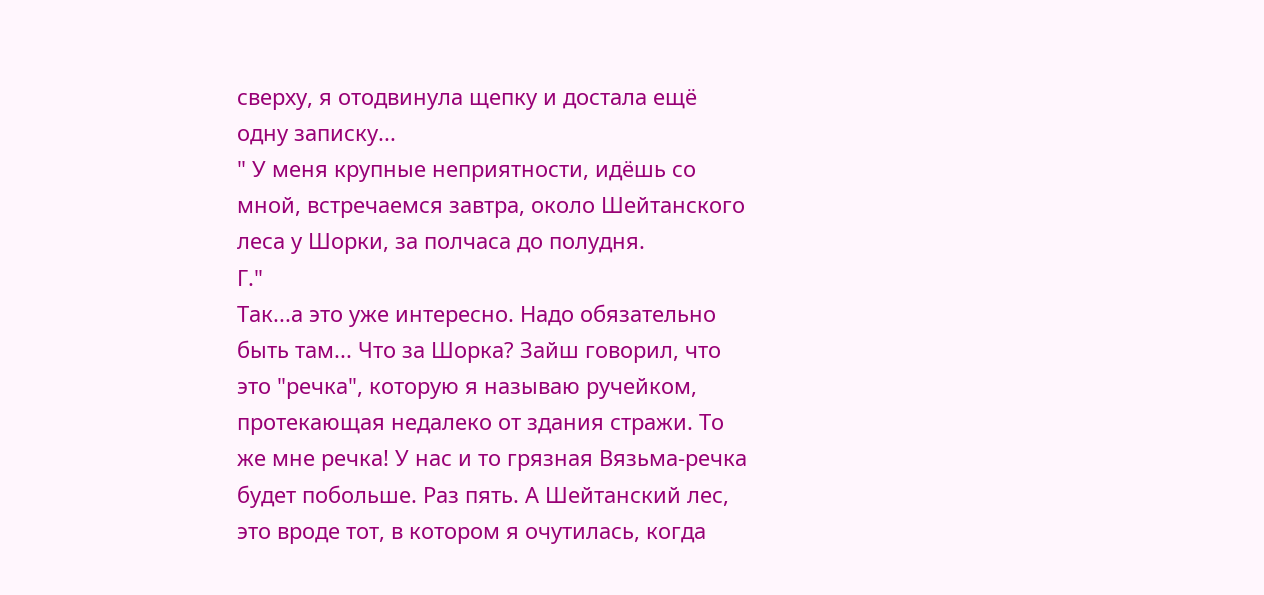сверху, я отодвинула щепку и достала ещё одну записку...
" У меня крупные неприятности, идёшь со мной, встречаемся завтра, около Шейтанского леса у Шорки, за полчаса до полудня.
Г."
Так...а это уже интересно. Надо обязательно быть там... Что за Шорка? Зайш говорил, что это "речка", которую я называю ручейком, протекающая недалеко от здания стражи. То же мне речка! У нас и то грязная Вязьма-речка будет побольше. Раз пять. А Шейтанский лес, это вроде тот, в котором я очутилась, когда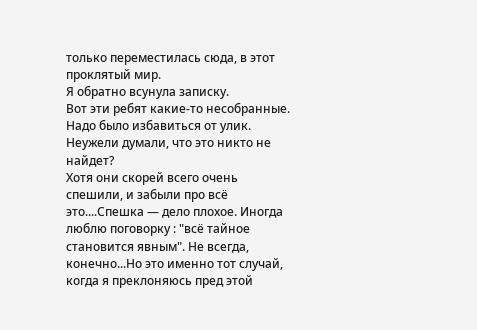только переместилась сюда, в этот проклятый мир.
Я обратно всунула записку.
Вот эти ребят какие-то несобранные. Надо было избавиться от улик. Неужели думали, что это никто не найдет?
Хотя они скорей всего очень спешили, и забыли про всё это....Спешка — дело плохое. Иногда люблю поговорку : "всё тайное становится явным". Не всегда, конечно...Но это именно тот случай, когда я преклоняюсь пред этой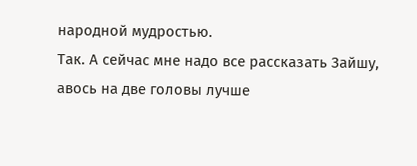народной мудростью.
Так. А сейчас мне надо все рассказать Зайшу, авось на две головы лучше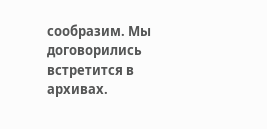сообразим. Мы договорились встретится в архивах.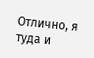Отлично, я туда и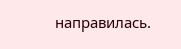направилась.